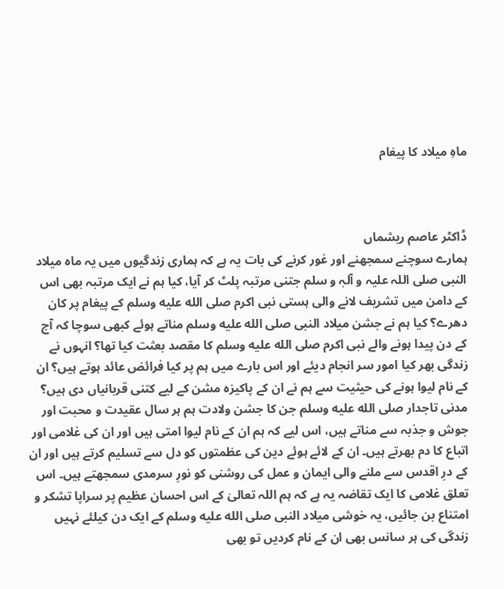ماہِ میلاد کا پیغام



ڈاکٹر عاصم ریشماں
ہمارے سوچنے سمجھنے اور غور کرنے کی بات یہ ہے کہ ہماری زندگیوں میں یہ ماہ میلاد النبی صلی اللہ علیہ و آلہٖ و سلم جتنی مرتبہ پلٹ کر آیا، کیا ہم نے ایک مرتبہ بھی اس کے دامن میں تشریف لانے والی ہستی نبی اکرم صلى الله عليه وسلم کے پیغام پر کان دھرے؟ کیا ہم نے جشن میلاد النبی صلى الله عليه وسلم مناتے ہوئے کبھی سوچا کہ آج کے دن پیدا ہونے والے نبی اکرم صلى الله عليه وسلم کا مقصد بعثت کیا تھا؟ انہوں نے زندگی بھر کیا امور سر انجام دیئے اور اس بارے میں ہم پر کیا فرائض عائد ہوتے ہیں؟ ان کے نام لیوا ہونے کی حیثیت سے ہم نے ان کے پاکیزہ مشن کے لیے کتنی قربانیاں دی ہیں؟
مدنی تاجدار صلى الله عليه وسلم جن کا جشن ولادت ہم ہر سال عقیدت و محبت اور جوش و جذبہ سے مناتے ہیں، اس لیے کہ ہم ان کے نام لیوا امتی ہیں اور ان کی غلامی اور اتباع کا دم بھرتے ہیں۔ ان کے لائے ہوئے دین کی عظمتوں کو دل سے تسلیم کرتے ہیں اور ان کے درِ اقدس سے ملنے والی ایمان و عمل کی روشنی کو نورِ سرمدی سمجھتے ہیں۔ اس تعلق غلامی کا ایک تقاضہ یہ ہے کہ ہم اللہ تعالیٰ کے اس احسان عظیم پر سراپا تشکر و امتناع بن جائیں، یہ خوشی میلاد النبی صلى الله عليه وسلم کے ایک دن کیلئے نہیں زندگی کی ہر سانس بھی ان کے نام کردیں تو بھی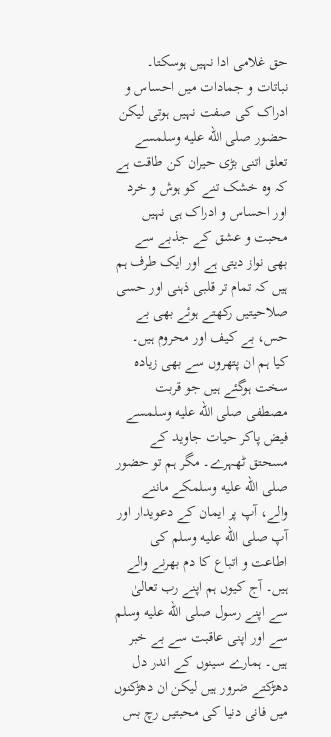حق غلامی ادا نہیں ہوسکتا۔ نباتات و جمادات میں احساس و ادراک کی صفت نہیں ہوتی لیکن حضور صلى الله عليه وسلمسے تعلق اتنی بڑی حیران کن طاقت ہے کہ وہ خشک تنے کو ہوش و خرد اور احساس و ادراک ہی نہیں محبت و عشق کے جذبے سے بھی نواز دیتی ہے اور ایک طرف ہم ہیں کہ تمام تر قلبی ذہنی اور حسی صلاحیتیں رکھتے ہوئے بھی بے حس، بے کیف اور محروم ہیں۔ کیا ہم ان پتھروں سے بھی زیادہ سخت ہوگئے ہیں جو قربت مصطفی صلى الله عليه وسلمسے فیض پاکر حیات جاوید کے مسحتق ٹھہرے۔ مگر ہم تو حضور صلى الله عليه وسلمکے ماننے والے، آپ پر ایمان کے دعویدار اور آپ صلى الله عليه وسلم کی اطاعت و اتباع کا دم بھرنے والے ہیں۔ آج کیوں ہم اپنے رب تعالیٰ سے اپنے رسول صلى الله عليه وسلم سے اور اپنی عاقبت سے بے خبر ہیں۔ ہمارے سینوں کے اندر دل دھڑکتے ضرور ہیں لیکن ان دھڑکنوں میں فانی دنیا کی محبتیں رچ بس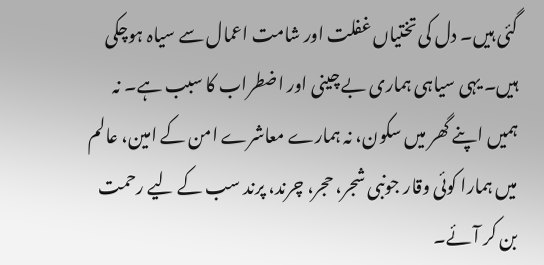گئی ہیں۔ دل کی تختیاں غفلت اور شامت اعمال سے سیاہ ہوچکی ہیں۔ یہی سیاہی ہماری بے چینی اور اضطراب کا سبب ہے۔ نہ ہمیں اپنے گھر میں سکون، نہ ہمارے معاشرے امن کے امین، عالم میں ہمارا کوئی وقار جونبی شجر، حجر، چرند، پرند سب کے لیے رحمت بن کر آئے۔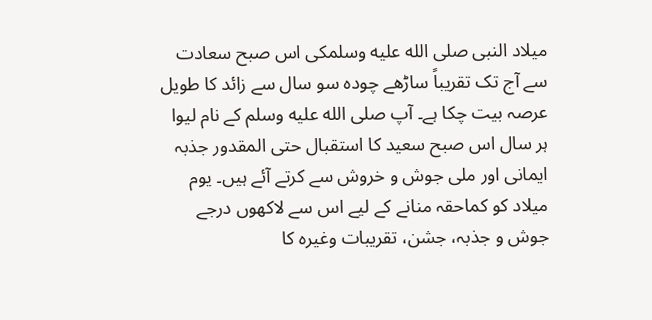میلاد النبی صلى الله عليه وسلمکی اس صبح سعادت سے آج تک تقریباً ساڑھے چودہ سو سال سے زائد کا طویل عرصہ بیت چکا ہے۔ آپ صلى الله عليه وسلم کے نام لیوا ہر سال اس صبح سعید کا استقبال حتی المقدور جذبہ ایمانی اور ملی جوش و خروش سے کرتے آئے ہیں۔ یوم میلاد کو کماحقہ منانے کے لیے اس سے لاکھوں درجے جوش و جذبہ، جشن، تقریبات وغیرہ کا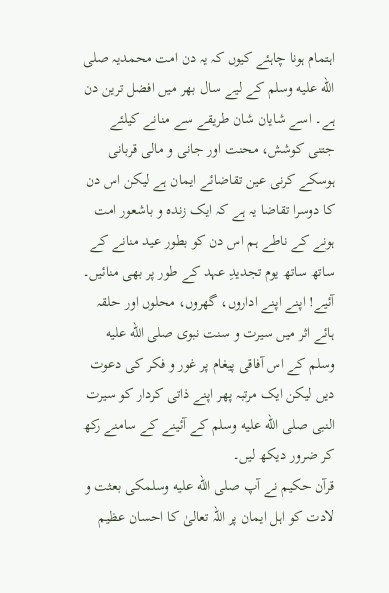اہتمام ہونا چاہئے کیوں کہ یہ دن امت محمدیہ صلى الله عليه وسلم کے لیے سال بھر میں افضل ترین دن ہے۔ اسے شایان شان طریقے سے منانے کیلئے جتنی کوشش، محنت اور جانی و مالی قربانی ہوسکے کرنی عین تقاضائے ایمان ہے لیکن اس دن کا دوسرا تقاضا یہ ہے کہ ایک زندہ و باشعور امت ہونے کے ناطے ہم اس دن کو بطور عید منانے کے ساتھ ساتھ یوم تجدیدِ عہد کے طور پر بھی منائیں۔ آئیے! اپنے اپنے اداروں، گھروں، محلوں اور حلقہ ہائے اثر میں سیرت و سنت نبوی صلى الله عليه وسلم کے اس آفاقی پیغام پر غور و فکر کی دعوت دیں لیکن ایک مرتبہ پھر اپنے ذاتی کردار کو سیرت النبی صلى الله عليه وسلم کے آئینے کے سامنے رکھ کر ضرور دیکھ لیں۔
قرآن حکیم نے آپ صلى الله عليه وسلمکی بعثت و لادت کو اہل ایمان پر اللہ تعالیٰ کا احسان عظیم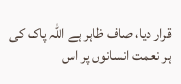قرار دیا، صاف ظاہر ہے اللہ پاک کی ہر نعمت انسانوں پر اس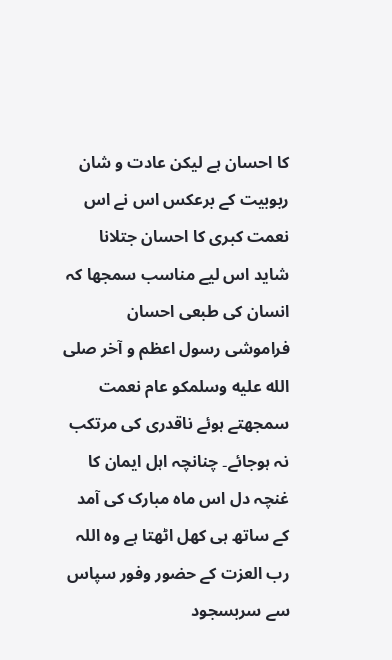کا احسان ہے لیکن عادت و شان ربوبیت کے برعکس اس نے اس نعمت کبری کا احسان جتلانا شاید اس لیے مناسب سمجھا کہ انسان کی طبعی احسان فراموشی رسول اعظم و آخر صلى الله عليه وسلمکو عام نعمت سمجھتے ہوئے ناقدری کی مرتکب نہ ہوجائے۔ چنانچہ اہل ایمان کا غنچہ دل اس ماہ مبارک کی آمد کے ساتھ ہی کھل اٹھتا ہے وہ اللہ رب العزت کے حضور وفور سپاس سے سربسجود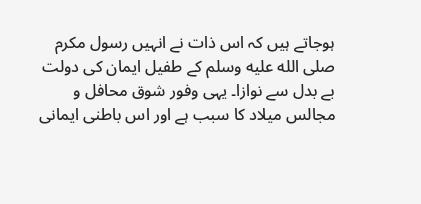ہوجاتے ہیں کہ اس ذات نے انہیں رسول مکرم صلى الله عليه وسلم کے طفیل ایمان کی دولت بے بدل سے نوازا۔ یہی وفور شوق محافل و مجالس میلاد کا سبب ہے اور اس باطنی ایمانی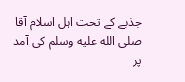جذبے کے تحت اہل اسلام آقا صلى الله عليه وسلم کی آمد پر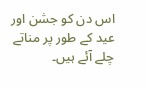اس دن کو جشن اور عید کے طور پر مناتے چلے آئے ہیں۔